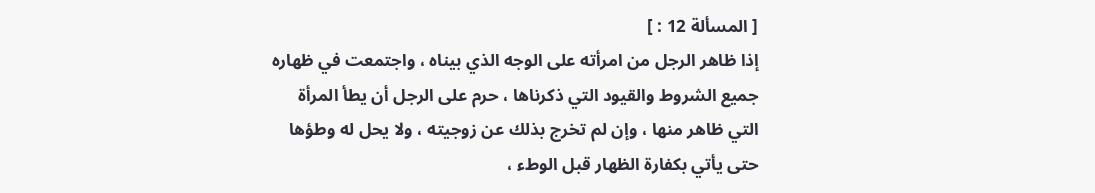[ المسألة 12 : ]
إذا ظاهر الرجل من امرأته على الوجه الذي بيناه ، واجتمعت في ظهاره
جميع الشروط والقيود التي ذكرناها ، حرم على الرجل أن يطأ المرأة
التي ظاهر منها ، وإن لم تخرج بذلك عن زوجيته ، ولا يحل له وطؤها
حتى يأتي بكفارة الظهار قبل الوطء ،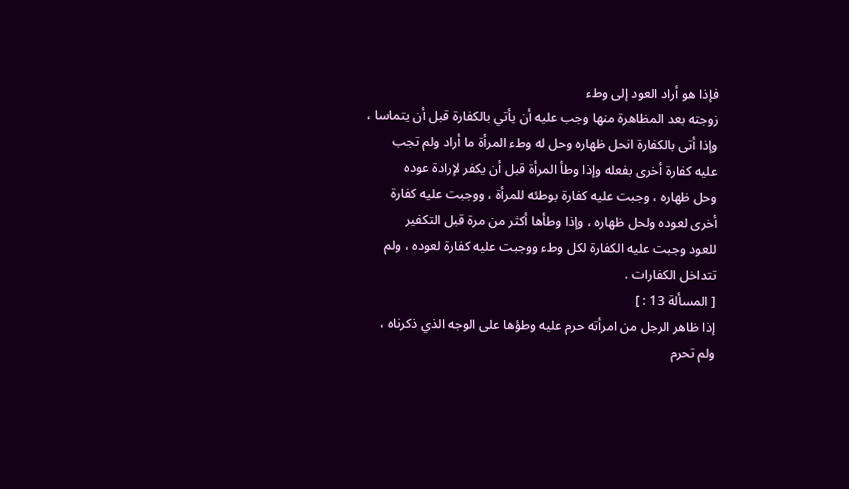فإذا هو أراد العود إلى وطء
زوجته بعد المظاهرة منها وجب عليه أن يأتي بالكفارة قبل أن يتماسا ،
وإذا أتى بالكفارة انحل ظهاره وحل له وطء المرأة ما أراد ولم تجب
عليه كفارة أخرى بفعله وإذا وطأ المرأة قبل أن يكفر لإرادة عوده
وحل ظهاره ، وجبت عليه كفارة بوطئه للمرأة ، ووجبت عليه كفارة
أخرى لعوده ولحل ظهاره ، وإذا وطأها أكثر من مرة قبل التكفير
للعود وجبت عليه الكفارة لكل وطء ووجبت عليه كفارة لعوده ، ولم
تتداخل الكفارات .
[ المسألة 13 : ]
إذا ظاهر الرجل من امرأته حرم عليه وطؤها على الوجه الذي ذكرناه ،
ولم تحرم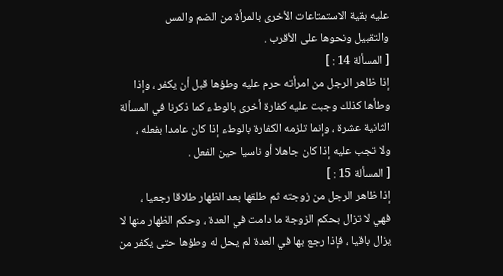عليه بقية الاستمتاعات الأخرى بالمرأة من الضم والمس
والتقبيل ونحوها على الأقرب .
[ المسألة 14 : ]
إذا ظاهر الرجل من امرأته حرم عليه وطؤها قبل أن يكفر ، وإذا
وطأها كذلك وجبت عليه كفارة أخرى بالوطء كما ذكرنا في المسألة
الثانية عشرة ، وإنما تلزمه الكفارة بالوطء إذا كان عامدا بفعله ،
ولا تجب عليه إذا كان جاهلا أو ناسيا حين الفعل .
[ المسألة 15 : ]
إذا ظاهر الرجل من زوجته ثم طلقها بعد الظهار طلاقا رجعيا ،
فهي لا تزال بحكم الزوجة ما دامت في العدة ، وحكم الظهار منها لا
يزال باقيا ، فإذا رجع بها في العدة لم يحل له وطؤها حتى يكفر من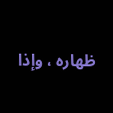ظهاره ، وإذا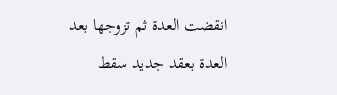انقضت العدة ثم تزوجها بعد العدة بعقد جديد سقط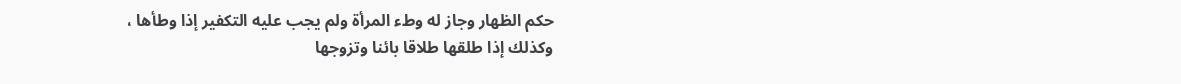حكم الظهار وجاز له وطء المرأة ولم يجب عليه التكفير إذا وطأها ،
وكذلك إذا طلقها طلاقا بائنا وتزوجها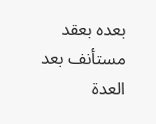بعده بعقد مستأنف بعد العدة